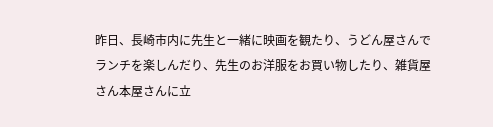昨日、長崎市内に先生と一緒に映画を観たり、うどん屋さんでランチを楽しんだり、先生のお洋服をお買い物したり、雑貨屋さん本屋さんに立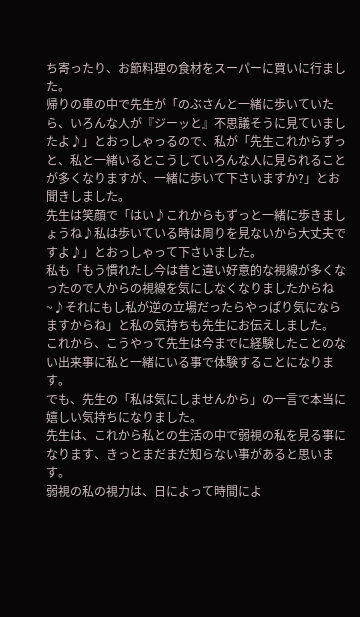ち寄ったり、お節料理の食材をスーパーに買いに行ました。
帰りの車の中で先生が「のぶさんと一緒に歩いていたら、いろんな人が『ジーッと』不思議そうに見ていましたよ♪」とおっしゃっるので、私が「先生これからずっと、私と一緒いるとこうしていろんな人に見られることが多くなりますが、一緒に歩いて下さいますか?」とお聞きしました。
先生は笑顔で「はい♪これからもずっと一緒に歩きましょうね♪私は歩いている時は周りを見ないから大丈夫ですよ♪」とおっしゃって下さいました。
私も「もう慣れたし今は昔と違い好意的な視線が多くなったので人からの視線を気にしなくなりましたからね~♪それにもし私が逆の立場だったらやっぱり気にならますからね」と私の気持ちも先生にお伝えしました。
これから、こうやって先生は今までに経験したことのない出来事に私と一緒にいる事で体験することになります。
でも、先生の「私は気にしませんから」の一言で本当に嬉しい気持ちになりました。
先生は、これから私との生活の中で弱視の私を見る事になります、きっとまだまだ知らない事があると思います。
弱視の私の視力は、日によって時間によ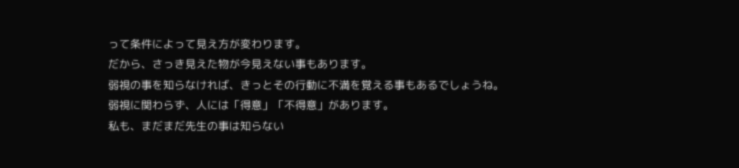って条件によって見え方が変わります。
だから、さっき見えた物が今見えない事もあります。
弱視の事を知らなければ、きっとその行動に不満を覚える事もあるでしょうね。
弱視に関わらず、人には「得意」「不得意」があります。
私も、まだまだ先生の事は知らない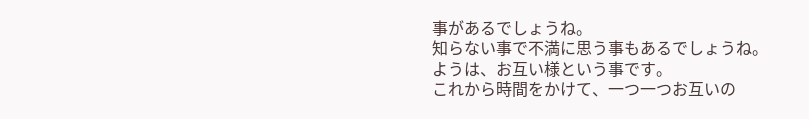事があるでしょうね。
知らない事で不満に思う事もあるでしょうね。
ようは、お互い様という事です。
これから時間をかけて、一つ一つお互いの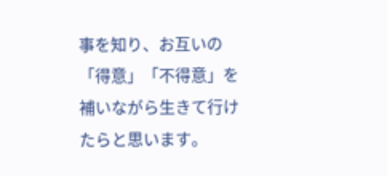事を知り、お互いの「得意」「不得意」を補いながら生きて行けたらと思います。